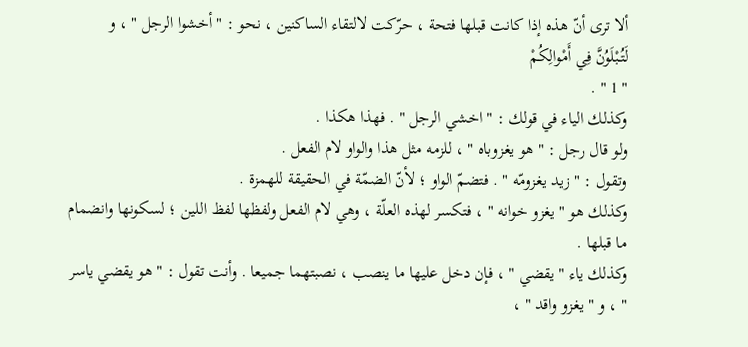ألا ترى أنّ هذه إذا كانت قبلها فتحة ، حرّكت لالتقاء الساكنين ، نحو : " أخشوا الرجل " ، و
لَتُبْلَوُنَّ فِي أَمْوالِكُمْ
" 1 " .
وكذلك الياء في قولك : " اخشي الرجل " . فهذا هكذا .
ولو قال رجل : " هو يغزوباه " ، للزمه مثل هذا والواو لام الفعل .
وتقول : " زيد يغزومّه " . فتضمّ الواو ؛ لأنّ الضمّة في الحقيقة للهمزة .
وكذلك هو " يغزو خوانه " ، فتكسر لهذه العلّة ، وهي لام الفعل ولفظها لفظ اللين ؛ لسكونها وانضمام ما قبلها .
وكذلك ياء " يقضي " ، فإن دخل عليها ما ينصب ، نصبتهما جميعا . وأنت تقول : " هو يقضي ياسر " ، و " يغزو واقد " ،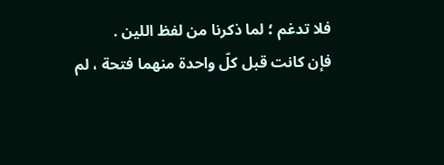فلا تدغم ؛ لما ذكرنا من لفظ اللين .
فإن كانت قبل كلّ واحدة منهما فتحة ، لم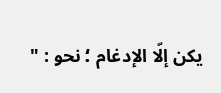يكن إلّا الإدغام ؛ نحو : "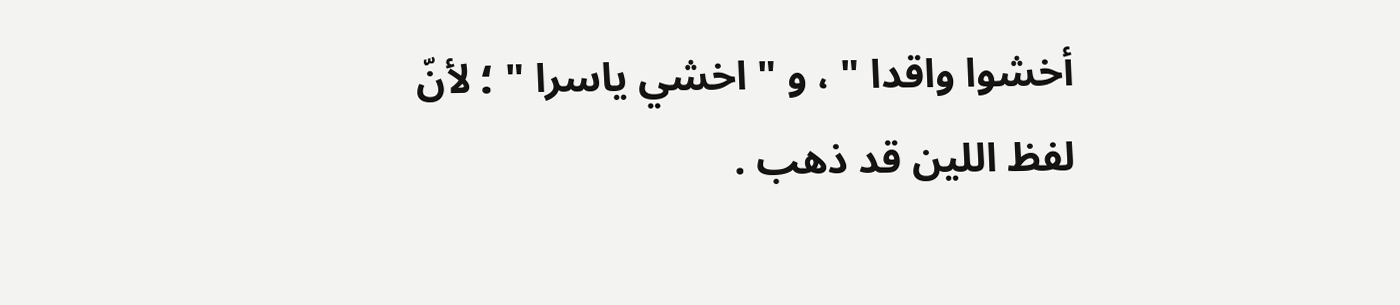أخشوا واقدا " ، و " اخشي ياسرا " ؛ لأنّ لفظ اللين قد ذهب .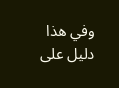وفي هذا دليل على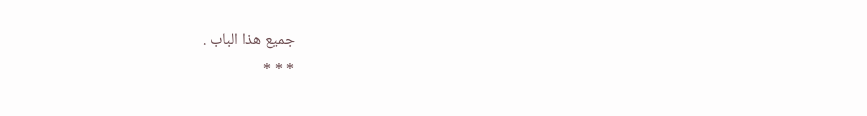جميع هذا الباب .
* * *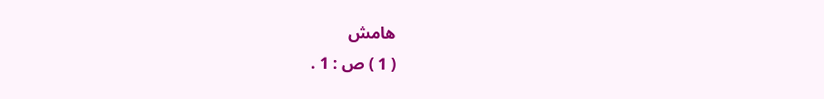هامش
( 1 ) ص : 1 .